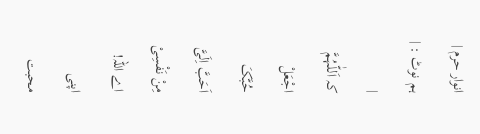انوار حرم |
ہم نوٹ : |
|
کہ اَللّٰہُمَّ اجْعَلْ حُبَّکَ اَحَبَّ اِلَیَّ مِنْ نَفْسِیْ اے اللہ! اپنی محبت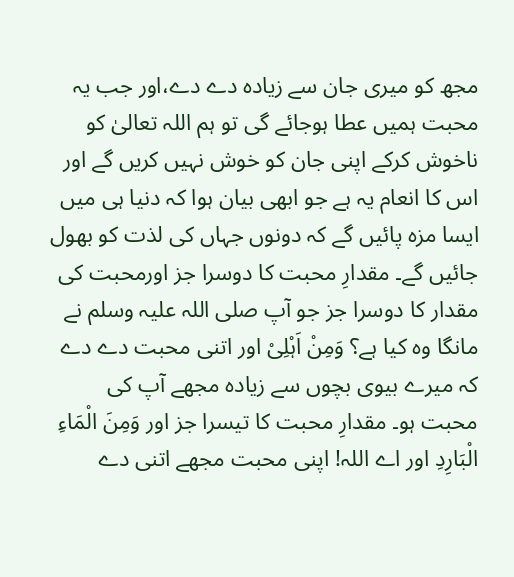مجھ کو میری جان سے زیادہ دے دے،اور جب یہ محبت ہمیں عطا ہوجائے گی تو ہم اللہ تعالیٰ کو ناخوش کرکے اپنی جان کو خوش نہیں کریں گے اور اس کا انعام یہ ہے جو ابھی بیان ہوا کہ دنیا ہی میں ایسا مزہ پائیں گے کہ دونوں جہاں کی لذت کو بھول جائیں گے۔ مقدارِ محبت کا دوسرا جز اورمحبت کی مقدار کا دوسرا جز جو آپ صلی اللہ علیہ وسلم نے مانگا وہ کیا ہے؟ وَمِنْ اَہْلِیْ اور اتنی محبت دے دے کہ میرے بیوی بچوں سے زیادہ مجھے آپ کی محبت ہو۔ مقدارِ محبت کا تیسرا جز اور وَمِنَ الْمَاءِ الْبَارِدِ اور اے اللہ! اپنی محبت مجھے اتنی دے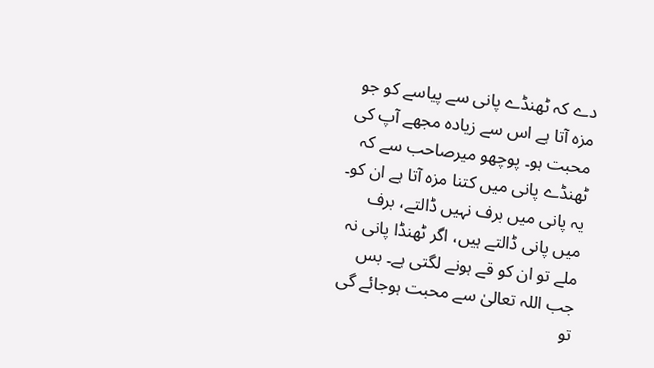دے کہ ٹھنڈے پانی سے پیاسے کو جو مزہ آتا ہے اس سے زیادہ مجھے آپ کی محبت ہو۔ پوچھو میرصاحب سے کہ ٹھنڈے پانی میں کتنا مزہ آتا ہے ان کو۔ یہ پانی میں برف نہیں ڈالتے، برف میں پانی ڈالتے ہیں، اگر ٹھنڈا پانی نہ ملے تو ان کو قے ہونے لگتی ہے۔ بس جب اللہ تعالیٰ سے محبت ہوجائے گی تو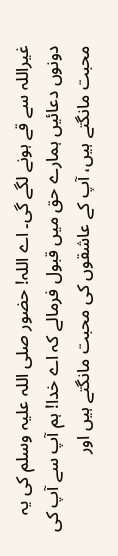غیراللہ سے قے ہونے لگے گی۔ اے اللہ! حضور صلی اللہ علیہ وسلم کی یہ دونوں دعائیں ہمارے حق میں قبول فرمالے کہ اے خدا! ہم آپ سے آپ کی محبت مانگتے ہیں، آپ کے عاشقوں کی محبت مانگتے ہیں اور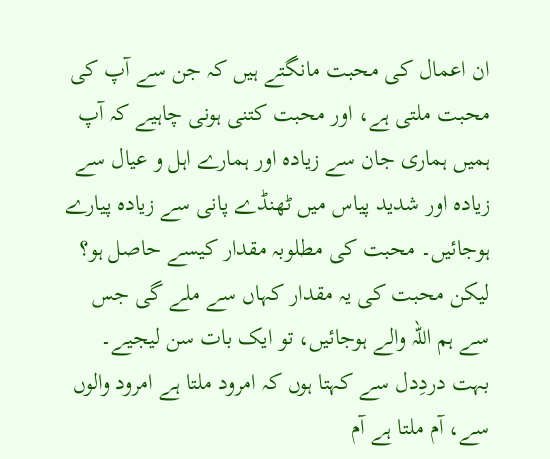ان اعمال کی محبت مانگتے ہیں کہ جن سے آپ کی محبت ملتی ہے، اور محبت کتنی ہونی چاہیے کہ آپ ہمیں ہماری جان سے زیادہ اور ہمارے اہل و عیال سے زیادہ اور شدید پیاس میں ٹھنڈے پانی سے زیادہ پیارے ہوجائیں۔ محبت کی مطلوبہ مقدار کیسے حاصل ہو؟ لیکن محبت کی یہ مقدار کہاں سے ملے گی جس سے ہم اللہ والے ہوجائیں، تو ایک بات سن لیجیے۔ بہت دردِدل سے کہتا ہوں کہ امرود ملتا ہے امرود والوں سے، آم ملتا ہے آم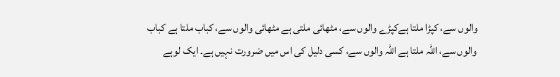والوں سے، کپڑا ملتا ہےکپڑے والوں سے، مٹھائی ملتی ہے مٹھائی والوں سے، کباب ملتا ہے کباب والوں سے، اللہ ملتا ہے اللہ والوں سے، کسی دلیل کی اس میں ضرورت نہیں ہے۔ ایک لوہے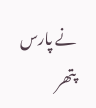نے پارس پتھر